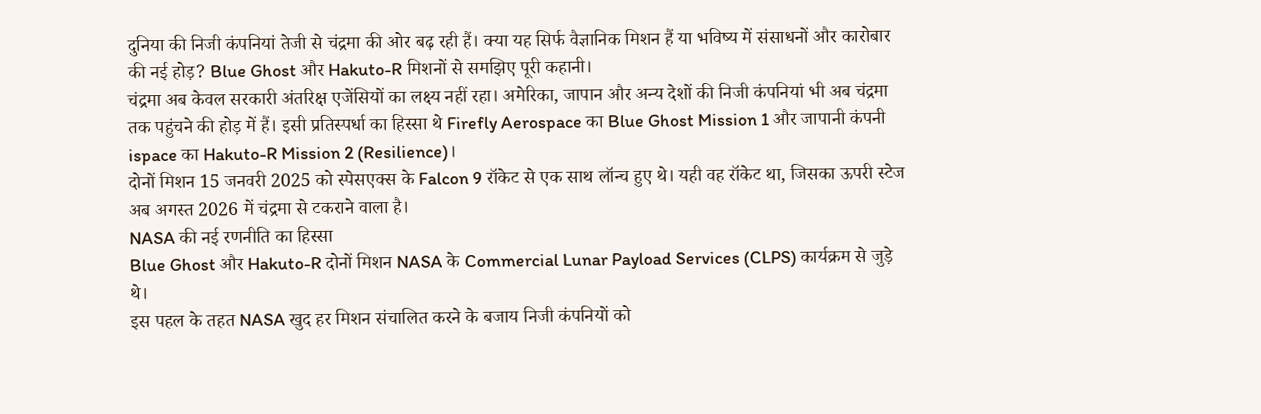दुनिया की निजी कंपनियां तेजी से चंद्रमा की ओर बढ़ रही हैं। क्या यह सिर्फ वैज्ञानिक मिशन हैं या भविष्य में संसाधनों और कारोबार की नई होड़? Blue Ghost और Hakuto-R मिशनों से समझिए पूरी कहानी।
चंद्रमा अब केवल सरकारी अंतरिक्ष एजेंसियों का लक्ष्य नहीं रहा। अमेरिका, जापान और अन्य देशों की निजी कंपनियां भी अब चंद्रमा तक पहुंचने की होड़ में हैं। इसी प्रतिस्पर्धा का हिस्सा थे Firefly Aerospace का Blue Ghost Mission 1 और जापानी कंपनी ispace का Hakuto-R Mission 2 (Resilience)।
दोनों मिशन 15 जनवरी 2025 को स्पेसएक्स के Falcon 9 रॉकेट से एक साथ लॉन्च हुए थे। यही वह रॉकेट था, जिसका ऊपरी स्टेज अब अगस्त 2026 में चंद्रमा से टकराने वाला है।
NASA की नई रणनीति का हिस्सा
Blue Ghost और Hakuto-R दोनों मिशन NASA के Commercial Lunar Payload Services (CLPS) कार्यक्रम से जुड़े थे।
इस पहल के तहत NASA खुद हर मिशन संचालित करने के बजाय निजी कंपनियों को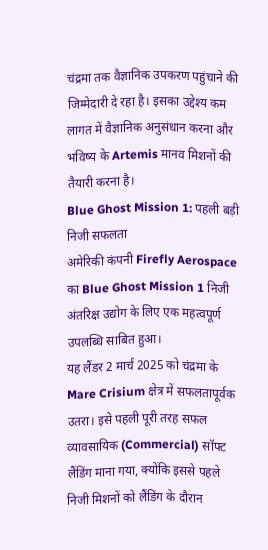चंद्रमा तक वैज्ञानिक उपकरण पहुंचाने की जिम्मेदारी दे रहा है। इसका उद्देश्य कम लागत में वैज्ञानिक अनुसंधान करना और भविष्य के Artemis मानव मिशनों की तैयारी करना है।
Blue Ghost Mission 1: पहली बड़ी निजी सफलता
अमेरिकी कंपनी Firefly Aerospace का Blue Ghost Mission 1 निजी अंतरिक्ष उद्योग के लिए एक महत्वपूर्ण उपलब्धि साबित हुआ।
यह लैंडर 2 मार्च 2025 को चंद्रमा के Mare Crisium क्षेत्र में सफलतापूर्वक उतरा। इसे पहली पूरी तरह सफल व्यावसायिक (Commercial) सॉफ्ट लैंडिंग माना गया, क्योंकि इससे पहले निजी मिशनों को लैंडिंग के दौरान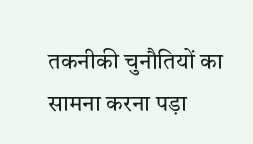तकनीकी चुनौतियों का सामना करना पड़ा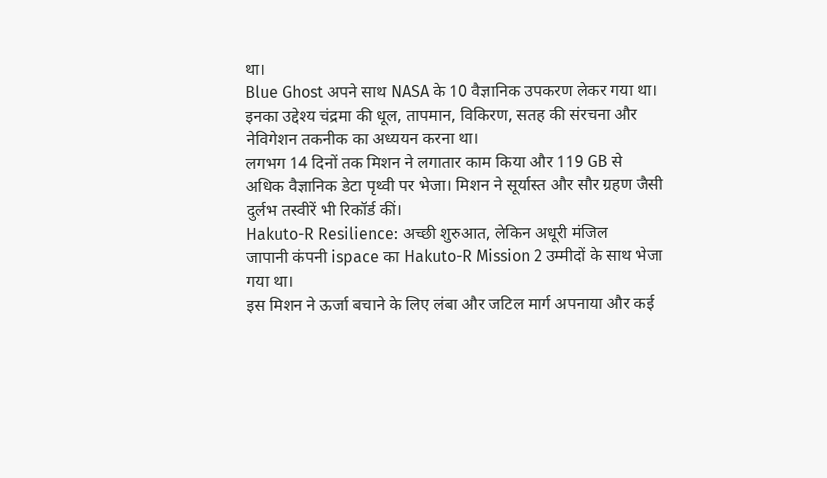था।
Blue Ghost अपने साथ NASA के 10 वैज्ञानिक उपकरण लेकर गया था। इनका उद्देश्य चंद्रमा की धूल, तापमान, विकिरण, सतह की संरचना और नेविगेशन तकनीक का अध्ययन करना था।
लगभग 14 दिनों तक मिशन ने लगातार काम किया और 119 GB से अधिक वैज्ञानिक डेटा पृथ्वी पर भेजा। मिशन ने सूर्यास्त और सौर ग्रहण जैसी दुर्लभ तस्वीरें भी रिकॉर्ड कीं।
Hakuto-R Resilience: अच्छी शुरुआत, लेकिन अधूरी मंजिल
जापानी कंपनी ispace का Hakuto-R Mission 2 उम्मीदों के साथ भेजा गया था।
इस मिशन ने ऊर्जा बचाने के लिए लंबा और जटिल मार्ग अपनाया और कई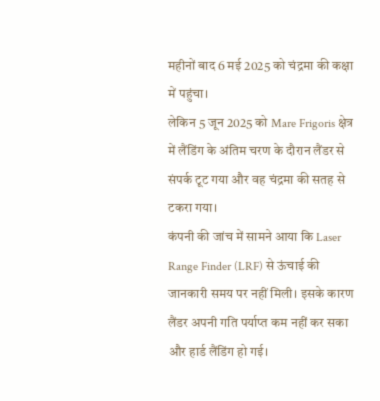महीनों बाद 6 मई 2025 को चंद्रमा की कक्षा में पहुंचा।
लेकिन 5 जून 2025 को Mare Frigoris क्षेत्र में लैंडिंग के अंतिम चरण के दौरान लैंडर से संपर्क टूट गया और वह चंद्रमा की सतह से टकरा गया।
कंपनी की जांच में सामने आया कि Laser Range Finder (LRF) से ऊंचाई की जानकारी समय पर नहीं मिली। इसके कारण लैंडर अपनी गति पर्याप्त कम नहीं कर सका और हार्ड लैंडिंग हो गई।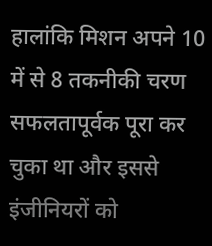हालांकि मिशन अपने 10 में से 8 तकनीकी चरण सफलतापूर्वक पूरा कर चुका था और इससे इंजीनियरों को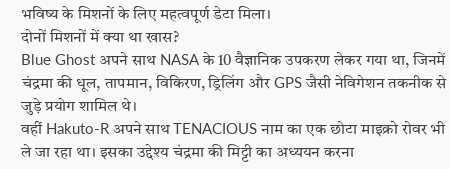भविष्य के मिशनों के लिए महत्वपूर्ण डेटा मिला।
दोनों मिशनों में क्या था खास?
Blue Ghost अपने साथ NASA के 10 वैज्ञानिक उपकरण लेकर गया था, जिनमें चंद्रमा की धूल, तापमान, विकिरण, ड्रिलिंग और GPS जैसी नेविगेशन तकनीक से जुड़े प्रयोग शामिल थे।
वहीं Hakuto-R अपने साथ TENACIOUS नाम का एक छोटा माइक्रो रोवर भी ले जा रहा था। इसका उद्देश्य चंद्रमा की मिट्टी का अध्ययन करना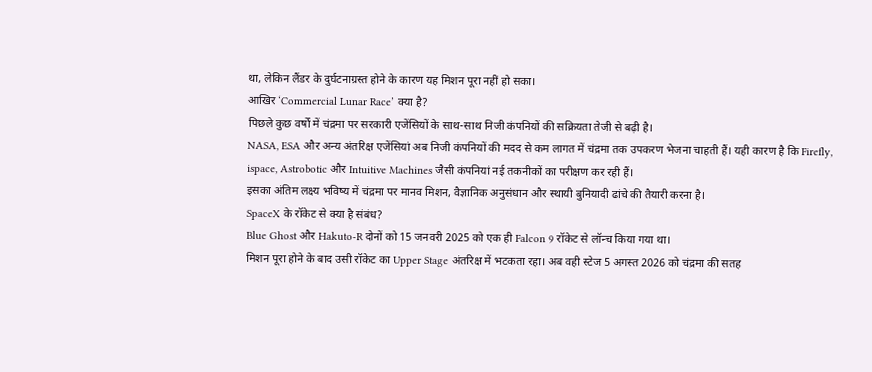था, लेकिन लैंडर के दुर्घटनाग्रस्त होने के कारण यह मिशन पूरा नहीं हो सका।
आखिर ‘Commercial Lunar Race’ क्या है?
पिछले कुछ वर्षों में चंद्रमा पर सरकारी एजेंसियों के साथ-साथ निजी कंपनियों की सक्रियता तेजी से बढ़ी है।
NASA, ESA और अन्य अंतरिक्ष एजेंसियां अब निजी कंपनियों की मदद से कम लागत में चंद्रमा तक उपकरण भेजना चाहती हैं। यही कारण है कि Firefly, ispace, Astrobotic और Intuitive Machines जैसी कंपनियां नई तकनीकों का परीक्षण कर रही हैं।
इसका अंतिम लक्ष्य भविष्य में चंद्रमा पर मानव मिशन, वैज्ञानिक अनुसंधान और स्थायी बुनियादी ढांचे की तैयारी करना है।
SpaceX के रॉकेट से क्या है संबंध?
Blue Ghost और Hakuto-R दोनों को 15 जनवरी 2025 को एक ही Falcon 9 रॉकेट से लॉन्च किया गया था।
मिशन पूरा होने के बाद उसी रॉकेट का Upper Stage अंतरिक्ष में भटकता रहा। अब वही स्टेज 5 अगस्त 2026 को चंद्रमा की सतह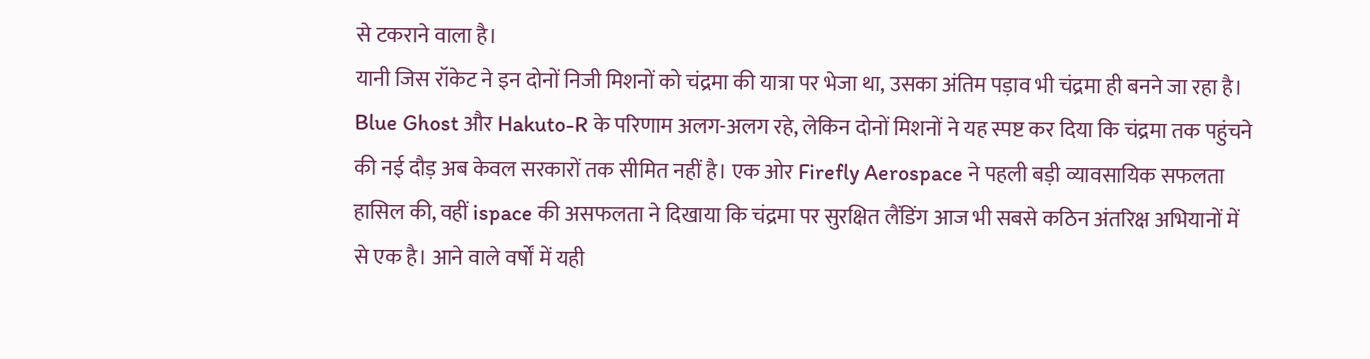से टकराने वाला है।
यानी जिस रॉकेट ने इन दोनों निजी मिशनों को चंद्रमा की यात्रा पर भेजा था, उसका अंतिम पड़ाव भी चंद्रमा ही बनने जा रहा है।
Blue Ghost और Hakuto-R के परिणाम अलग-अलग रहे, लेकिन दोनों मिशनों ने यह स्पष्ट कर दिया कि चंद्रमा तक पहुंचने की नई दौड़ अब केवल सरकारों तक सीमित नहीं है। एक ओर Firefly Aerospace ने पहली बड़ी व्यावसायिक सफलता हासिल की, वहीं ispace की असफलता ने दिखाया कि चंद्रमा पर सुरक्षित लैंडिंग आज भी सबसे कठिन अंतरिक्ष अभियानों में से एक है। आने वाले वर्षों में यही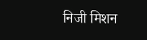निजी मिशन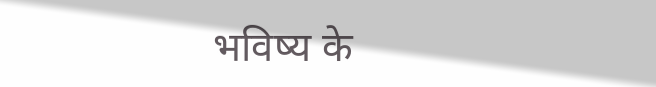भविष्य के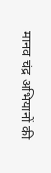मानव चंद्र अभियानों की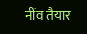नींव तैयार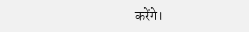करेंगे।